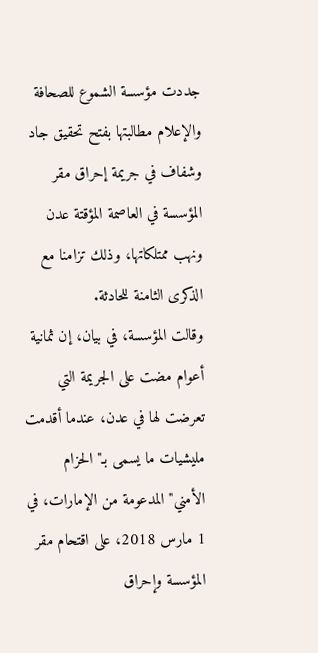جددت مؤسسة الشموع للصحافة والإعلام مطالبتها بفتح تحقيق جاد وشفاف في جريمة إحراق مقر المؤسسة في العاصمة المؤقتة عدن ونهب ممتلكاتها، وذلك تزامنا مع الذكرى الثامنة للحادثة.
وقالت المؤسسة، في بيان، إن ثمانية أعوام مضت على الجريمة التي تعرضت لها في عدن، عندما أقدمت مليشيات ما يسمى بـ"الحزام الأمني" المدعومة من الإمارات، في 1 مارس 2018، على اقتحام مقر المؤسسة وإحراق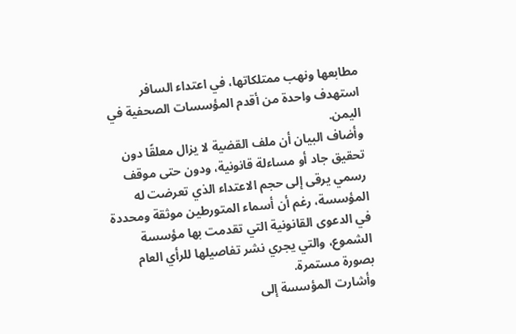مطابعها ونهب ممتلكاتها، في اعتداء السافر استهدف واحدة من أقدم المؤسسات الصحفية في اليمن.
وأضاف البيان أن ملف القضية لا يزال معلقًا دون تحقيق جاد أو مساءلة قانونية، ودون حتى موقف رسمي يرقى إلى حجم الاعتداء الذي تعرضت له المؤسسة، رغم أن أسماء المتورطين موثقة ومحددة في الدعوى القانونية التي تقدمت بها مؤسسة الشموع، والتي يجري نشر تفاصيلها للرأي العام بصورة مستمرة.
وأشارت المؤسسة إلى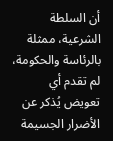أن السلطة الشرعية، ممثلة بالرئاسة والحكومة، لم تقدم أي تعويض يُذكر عن الأضرار الجسيمة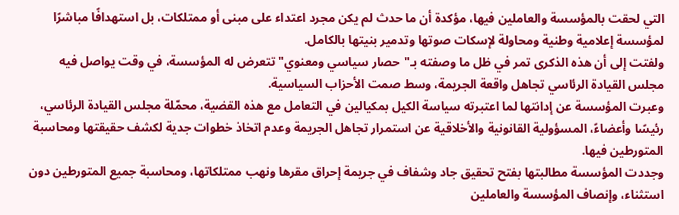التي لحقت بالمؤسسة والعاملين فيها، مؤكدة أن ما حدث لم يكن مجرد اعتداء على مبنى أو ممتلكات، بل استهدافًا مباشرًا لمؤسسة إعلامية وطنية ومحاولة لإسكات صوتها وتدمير بنيتها بالكامل.
ولفتت إلى أن هذه الذكرى تمر في ظل ما وصفته بـ"حصار سياسي ومعنوي" تتعرض له المؤسسة، في وقت يواصل فيه مجلس القيادة الرئاسي تجاهل واقعة الجريمة، وسط صمت الأحزاب السياسية.
وعبرت المؤسسة عن إدانتها لما اعتبرته سياسة الكيل بمكيالين في التعامل مع هذه القضية، محمّلة مجلس القيادة الرئاسي، رئيسًا وأعضاءً، المسؤولية القانونية والأخلاقية عن استمرار تجاهل الجريمة وعدم اتخاذ خطوات جدية لكشف حقيقتها ومحاسبة المتورطين فيها.
وجددت المؤسسة مطالبتها بفتح تحقيق جاد وشفاف في جريمة إحراق مقرها ونهب ممتلكاتها، ومحاسبة جميع المتورطين دون استثناء، وإنصاف المؤسسة والعاملين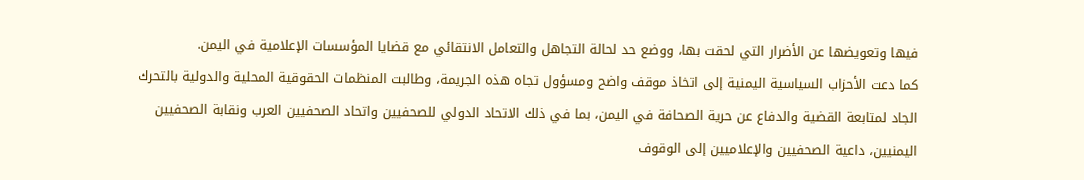فيها وتعويضها عن الأضرار التي لحقت بها، ووضع حد لحالة التجاهل والتعامل الانتقائي مع قضايا المؤسسات الإعلامية في اليمن.
كما دعت الأحزاب السياسية اليمنية إلى اتخاذ موقف واضح ومسؤول تجاه هذه الجريمة، وطالبت المنظمات الحقوقية المحلية والدولية بالتحرك الجاد لمتابعة القضية والدفاع عن حرية الصحافة في اليمن، بما في ذلك الاتحاد الدولي للصحفيين واتحاد الصحفيين العرب ونقابة الصحفيين اليمنيين، داعية الصحفيين والإعلاميين إلى الوقوف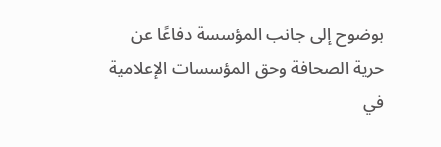بوضوح إلى جانب المؤسسة دفاعًا عن حرية الصحافة وحق المؤسسات الإعلامية في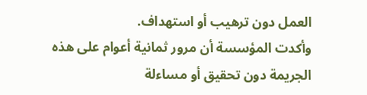العمل دون ترهيب أو استهداف.
وأكدت المؤسسة أن مرور ثمانية أعوام على هذه الجريمة دون تحقيق أو مساءلة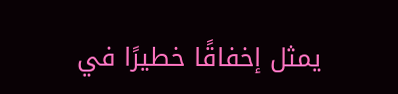يمثل إخفاقًا خطيرًا في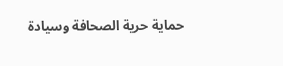حماية حرية الصحافة وسيادة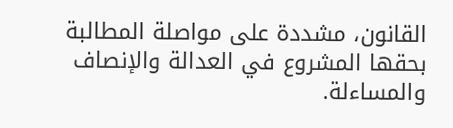القانون، مشددة على مواصلة المطالبة بحقها المشروع في العدالة والإنصاف والمساءلة.